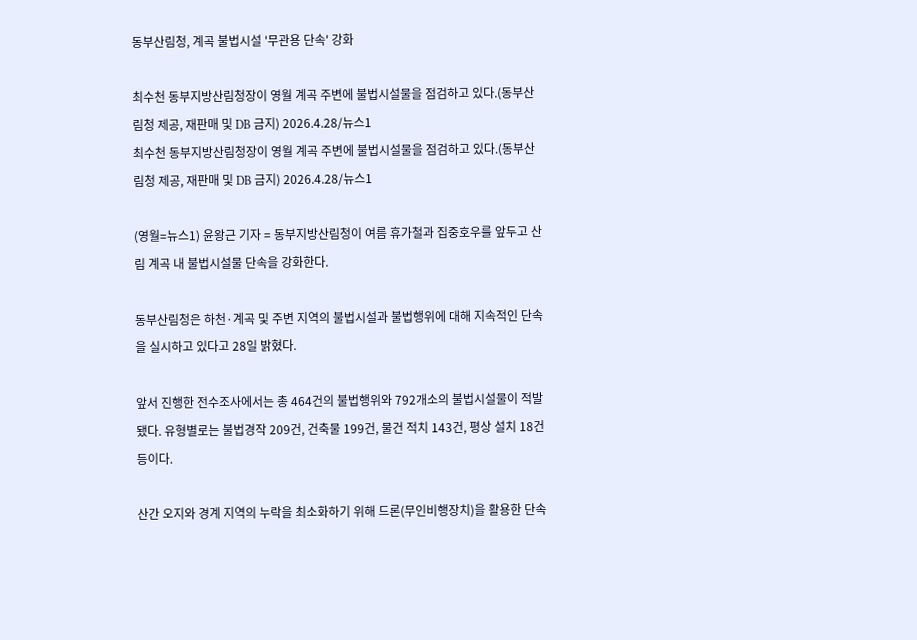동부산림청, 계곡 불법시설 '무관용 단속' 강화

최수천 동부지방산림청장이 영월 계곡 주변에 불법시설물을 점검하고 있다.(동부산림청 제공, 재판매 및 DB 금지) 2026.4.28/뉴스1
최수천 동부지방산림청장이 영월 계곡 주변에 불법시설물을 점검하고 있다.(동부산림청 제공, 재판매 및 DB 금지) 2026.4.28/뉴스1

(영월=뉴스1) 윤왕근 기자 = 동부지방산림청이 여름 휴가철과 집중호우를 앞두고 산림 계곡 내 불법시설물 단속을 강화한다.

동부산림청은 하천·계곡 및 주변 지역의 불법시설과 불법행위에 대해 지속적인 단속을 실시하고 있다고 28일 밝혔다.

앞서 진행한 전수조사에서는 총 464건의 불법행위와 792개소의 불법시설물이 적발됐다. 유형별로는 불법경작 209건, 건축물 199건, 물건 적치 143건, 평상 설치 18건 등이다.

산간 오지와 경계 지역의 누락을 최소화하기 위해 드론(무인비행장치)을 활용한 단속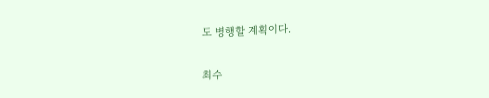도 병행할 계획이다.

최수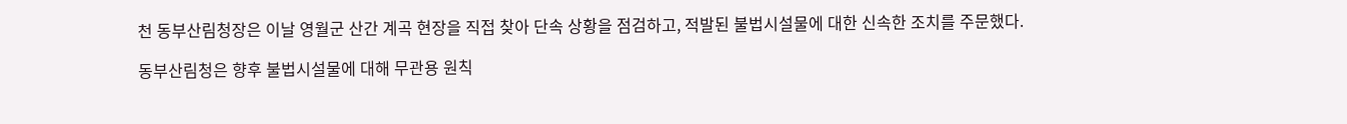천 동부산림청장은 이날 영월군 산간 계곡 현장을 직접 찾아 단속 상황을 점검하고, 적발된 불법시설물에 대한 신속한 조치를 주문했다.

동부산림청은 향후 불법시설물에 대해 무관용 원칙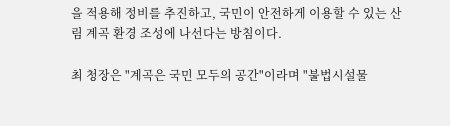을 적용해 정비를 추진하고, 국민이 안전하게 이용할 수 있는 산림 계곡 환경 조성에 나선다는 방침이다.

최 청장은 "계곡은 국민 모두의 공간"이라며 "불법시설물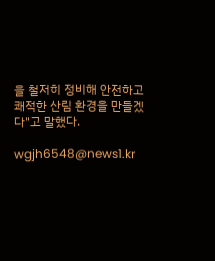을 철저히 정비해 안전하고 쾌적한 산림 환경을 만들겠다"고 말했다.

wgjh6548@news1.kr